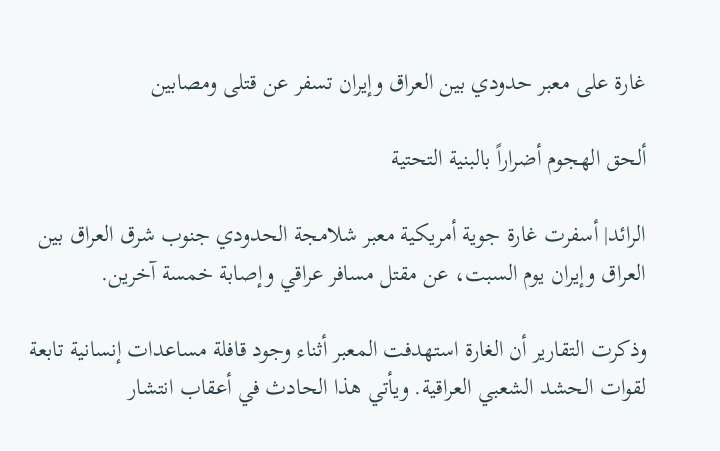غارة على معبر حدودي بين العراق وإيران تسفر عن قتلى ومصابين

ألحق الهجوم أضراراً بالبنية التحتية

الرائد| أسفرت غارة جوية أمريكية معبر شلامجة الحدودي جنوب شرق العراق بين العراق وإيران يوم السبت، عن مقتل مسافر عراقي وإصابة خمسة آخرين.

وذكرت التقارير أن الغارة استهدفت المعبر أثناء وجود قافلة مساعدات إنسانية تابعة لقوات الحشد الشعبي العراقية. ويأتي هذا الحادث في أعقاب انتشار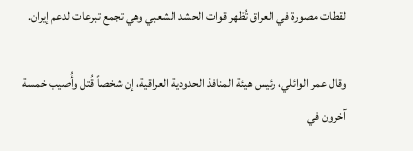لقطات مصورة في العراق تُظهر قوات الحشد الشعبي وهي تجمع تبرعات لدعم إيران.

وقال عمر الوائلي، رئيس هيئة المنافذ الحدودية العراقية، إن شخصاً قُتل وأُصيب خمسة آخرون في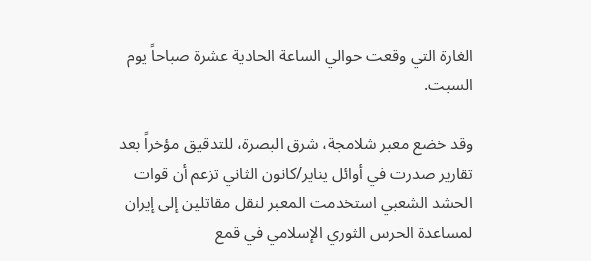الغارة التي وقعت حوالي الساعة الحادية عشرة صباحاً يوم السبت.

وقد خضع معبر شلامجة، شرق البصرة، للتدقيق مؤخراً بعد تقارير صدرت في أوائل يناير/كانون الثاني تزعم أن قوات الحشد الشعبي استخدمت المعبر لنقل مقاتلين إلى إيران لمساعدة الحرس الثوري الإسلامي في قمع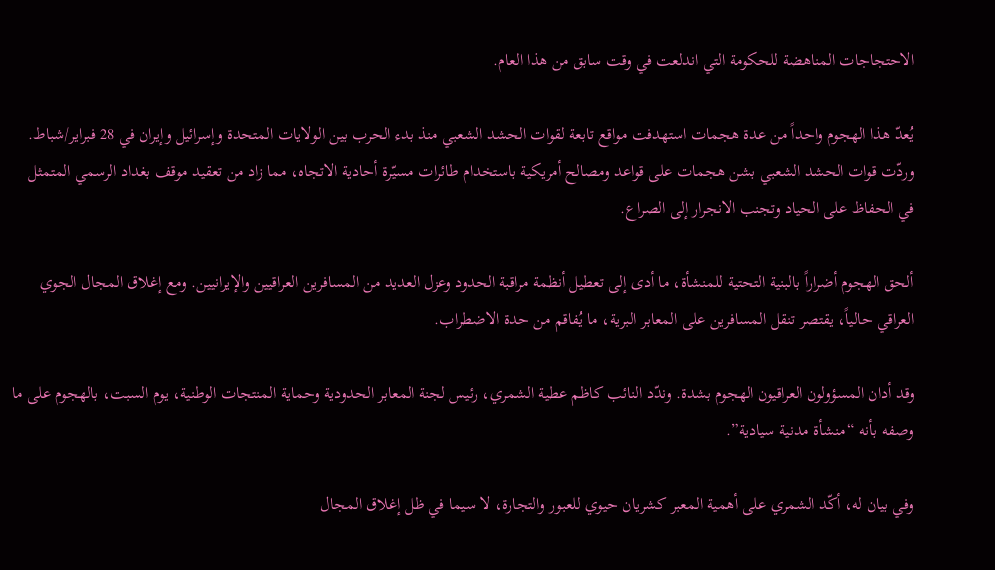الاحتجاجات المناهضة للحكومة التي اندلعت في وقت سابق من هذا العام.

يُعدّ هذا الهجوم واحداً من عدة هجمات استهدفت مواقع تابعة لقوات الحشد الشعبي منذ بدء الحرب بين الولايات المتحدة وإسرائيل وإيران في 28 فبراير/شباط. وردّت قوات الحشد الشعبي بشن هجمات على قواعد ومصالح أمريكية باستخدام طائرات مسيّرة أحادية الاتجاه، مما زاد من تعقيد موقف بغداد الرسمي المتمثل في الحفاظ على الحياد وتجنب الانجرار إلى الصراع.

ألحق الهجوم أضراراً بالبنية التحتية للمنشأة، ما أدى إلى تعطيل أنظمة مراقبة الحدود وعزل العديد من المسافرين العراقيين والإيرانيين. ومع إغلاق المجال الجوي العراقي حالياً، يقتصر تنقل المسافرين على المعابر البرية، ما يُفاقم من حدة الاضطراب.

وقد أدان المسؤولون العراقيون الهجوم بشدة. وندّد النائب كاظم عطية الشمري، رئيس لجنة المعابر الحدودية وحماية المنتجات الوطنية، يوم السبت، بالهجوم على ما وصفه بأنه “منشأة مدنية سيادية”.

وفي بيان له، أكّد الشمري على أهمية المعبر كشريان حيوي للعبور والتجارة، لا سيما في ظل إغلاق المجال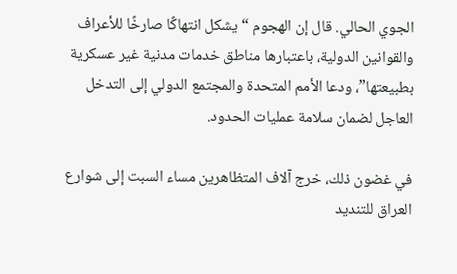الجوي الحالي. قال إن الهجوم “يشكل انتهاكًا صارخًا للأعراف والقوانين الدولية، باعتبارها مناطق خدمات مدنية غير عسكرية بطبيعتها”، ودعا الأمم المتحدة والمجتمع الدولي إلى التدخل العاجل لضمان سلامة عمليات الحدود.

في غضون ذلك، خرج آلاف المتظاهرين مساء السبت إلى شوارع العراق للتنديد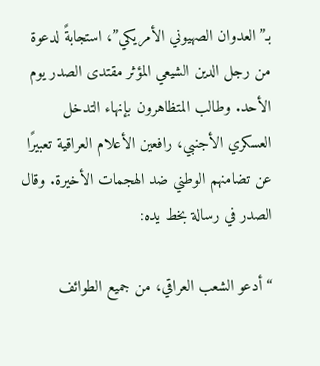بـ”العدوان الصهيوني الأمريكي”، استجابةً لدعوة من رجل الدين الشيعي المؤثر مقتدى الصدر يوم الأحد. وطالب المتظاهرون بإنهاء التدخل العسكري الأجنبي، رافعين الأعلام العراقية تعبيرًا عن تضامنهم الوطني ضد الهجمات الأخيرة. وقال الصدر في رسالة بخط يده:

“أدعو الشعب العراقي، من جميع الطوائف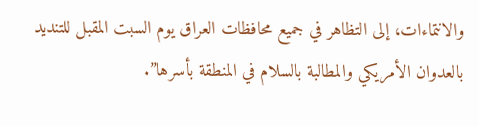والانتماءات، إلى التظاهر في جميع محافظات العراق يوم السبت المقبل للتنديد بالعدوان الأمريكي والمطالبة بالسلام في المنطقة بأسرها”.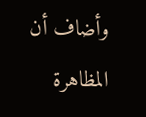وأضاف أن المظاهرة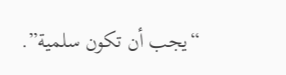“يجب أن تكون سلمية”.